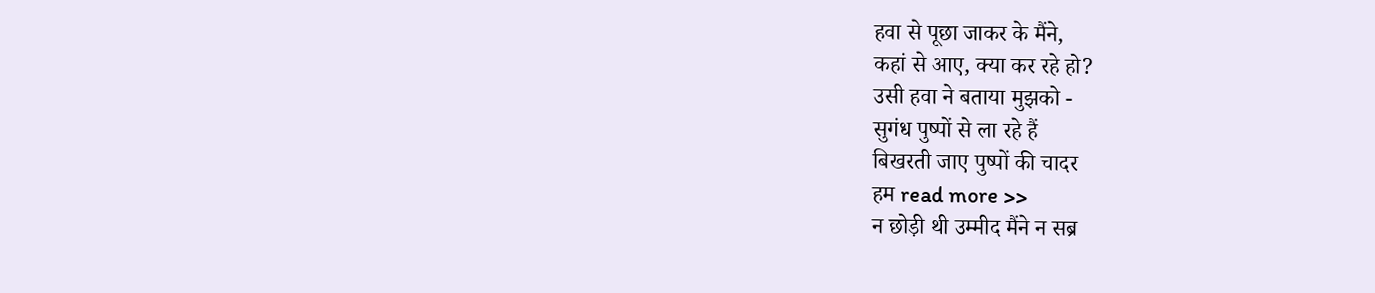हवा से पूछा जाकर के मैंने,
कहां से आए, क्या कर रहे हो?
उसी हवा ने बताया मुझको -
सुगंध पुष्पों से ला रहे हैं
बिखरती जाए पुष्पों की चादर
हम read more >>
न छोड़ी थी उम्मीद मैंने न सब्र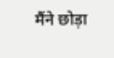मैंने छोड़ा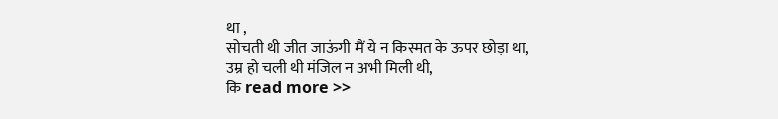था ,
सोचती थी जीत जाऊंगी मैं ये न किस्मत के ऊपर छोड़ा था,
उम्र हो चली थी मंजिल न अभी मिली थी,
कि read more >>